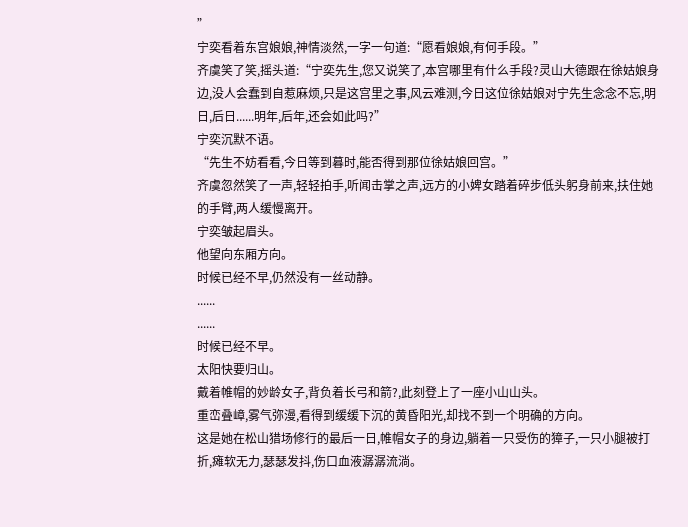”
宁奕看着东宫娘娘,神情淡然,一字一句道:“愿看娘娘,有何手段。”
齐虞笑了笑,摇头道:“宁奕先生,您又说笑了,本宫哪里有什么手段?灵山大德跟在徐姑娘身边,没人会蠢到自惹麻烦,只是这宫里之事,风云难测,今日这位徐姑娘对宁先生念念不忘,明日,后日......明年,后年,还会如此吗?”
宁奕沉默不语。
“先生不妨看看,今日等到暮时,能否得到那位徐姑娘回宫。”
齐虞忽然笑了一声,轻轻拍手,听闻击掌之声,远方的小婢女踏着碎步低头躬身前来,扶住她的手臂,两人缓慢离开。
宁奕皱起眉头。
他望向东厢方向。
时候已经不早,仍然没有一丝动静。
......
......
时候已经不早。
太阳快要归山。
戴着帷帽的妙龄女子,背负着长弓和箭?,此刻登上了一座小山山头。
重峦叠嶂,雾气弥漫,看得到缓缓下沉的黄昏阳光,却找不到一个明确的方向。
这是她在松山猎场修行的最后一日,帷帽女子的身边,躺着一只受伤的獐子,一只小腿被打折,瘫软无力,瑟瑟发抖,伤口血液潺潺流淌。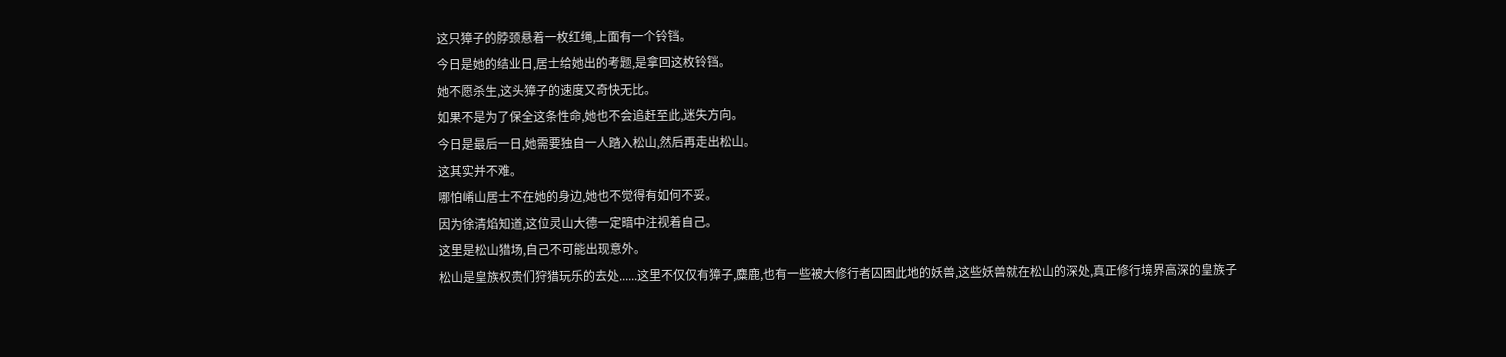这只獐子的脖颈悬着一枚红绳,上面有一个铃铛。
今日是她的结业日,居士给她出的考题,是拿回这枚铃铛。
她不愿杀生,这头獐子的速度又奇快无比。
如果不是为了保全这条性命,她也不会追赶至此,迷失方向。
今日是最后一日,她需要独自一人踏入松山,然后再走出松山。
这其实并不难。
哪怕崤山居士不在她的身边,她也不觉得有如何不妥。
因为徐清焰知道,这位灵山大德一定暗中注视着自己。
这里是松山猎场,自己不可能出现意外。
松山是皇族权贵们狩猎玩乐的去处......这里不仅仅有獐子,麋鹿,也有一些被大修行者囚困此地的妖兽,这些妖兽就在松山的深处,真正修行境界高深的皇族子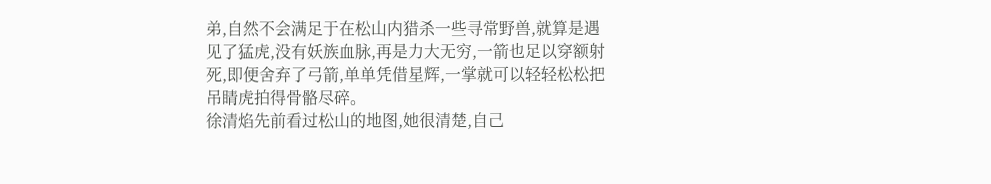弟,自然不会满足于在松山内猎杀一些寻常野兽,就算是遇见了猛虎,没有妖族血脉,再是力大无穷,一箭也足以穿额射死,即便舍弃了弓箭,单单凭借星辉,一掌就可以轻轻松松把吊睛虎拍得骨骼尽碎。
徐清焰先前看过松山的地图,她很清楚,自己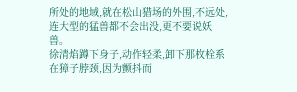所处的地域,就在松山猎场的外围,不远处,连大型的猛兽都不会出没,更不要说妖兽。
徐清焰蹲下身子,动作轻柔,卸下那枚栓系在獐子脖颈,因为颤抖而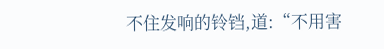不住发响的铃铛,道:“不用害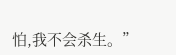怕,我不会杀生。”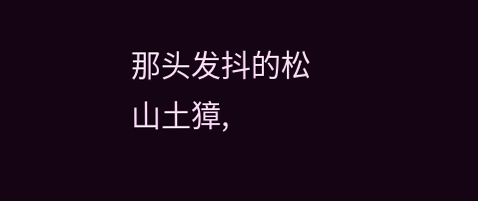那头发抖的松山土獐,